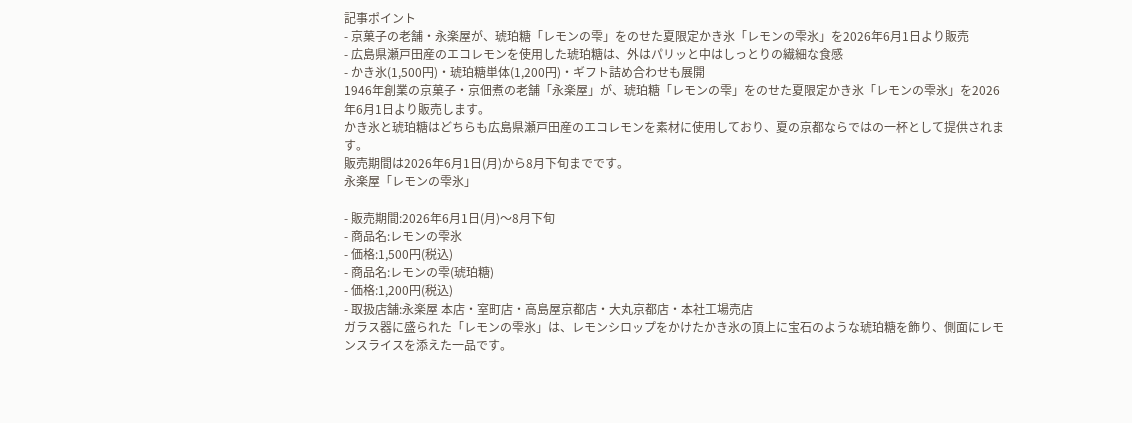記事ポイント
- 京菓子の老舗・永楽屋が、琥珀糖「レモンの雫」をのせた夏限定かき氷「レモンの雫氷」を2026年6月1日より販売
- 広島県瀬戸田産のエコレモンを使用した琥珀糖は、外はパリッと中はしっとりの繊細な食感
- かき氷(1,500円)・琥珀糖単体(1,200円)・ギフト詰め合わせも展開
1946年創業の京菓子・京佃煮の老舗「永楽屋」が、琥珀糖「レモンの雫」をのせた夏限定かき氷「レモンの雫氷」を2026年6月1日より販売します。
かき氷と琥珀糖はどちらも広島県瀬戸田産のエコレモンを素材に使用しており、夏の京都ならではの一杯として提供されます。
販売期間は2026年6月1日(月)から8月下旬までです。
永楽屋「レモンの雫氷」

- 販売期間:2026年6月1日(月)〜8月下旬
- 商品名:レモンの雫氷
- 価格:1,500円(税込)
- 商品名:レモンの雫(琥珀糖)
- 価格:1,200円(税込)
- 取扱店舗:永楽屋 本店・室町店・高島屋京都店・大丸京都店・本社工場売店
ガラス器に盛られた「レモンの雫氷」は、レモンシロップをかけたかき氷の頂上に宝石のような琥珀糖を飾り、側面にレモンスライスを添えた一品です。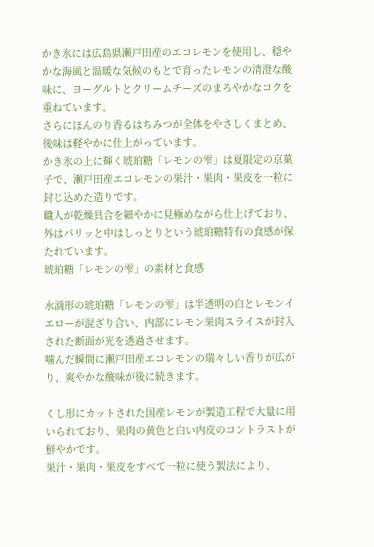かき氷には広島県瀬戸田産のエコレモンを使用し、穏やかな海風と温暖な気候のもとで育ったレモンの清澄な酸味に、ヨーグルトとクリームチーズのまろやかなコクを重ねています。
さらにほんのり香るはちみつが全体をやさしくまとめ、後味は軽やかに仕上がっています。
かき氷の上に輝く琥珀糖「レモンの雫」は夏限定の京菓子で、瀬戸田産エコレモンの果汁・果肉・果皮を一粒に封じ込めた造りです。
職人が乾燥具合を細やかに見極めながら仕上げており、外はパリッと中はしっとりという琥珀糖特有の食感が保たれています。
琥珀糖「レモンの雫」の素材と食感

水滴形の琥珀糖「レモンの雫」は半透明の白とレモンイエローが混ざり合い、内部にレモン果肉スライスが封入された断面が光を透過させます。
噛んだ瞬間に瀬戸田産エコレモンの瑞々しい香りが広がり、爽やかな酸味が後に続きます。

くし形にカットされた国産レモンが製造工程で大量に用いられており、果肉の黄色と白い内皮のコントラストが鮮やかです。
果汁・果肉・果皮をすべて一粒に使う製法により、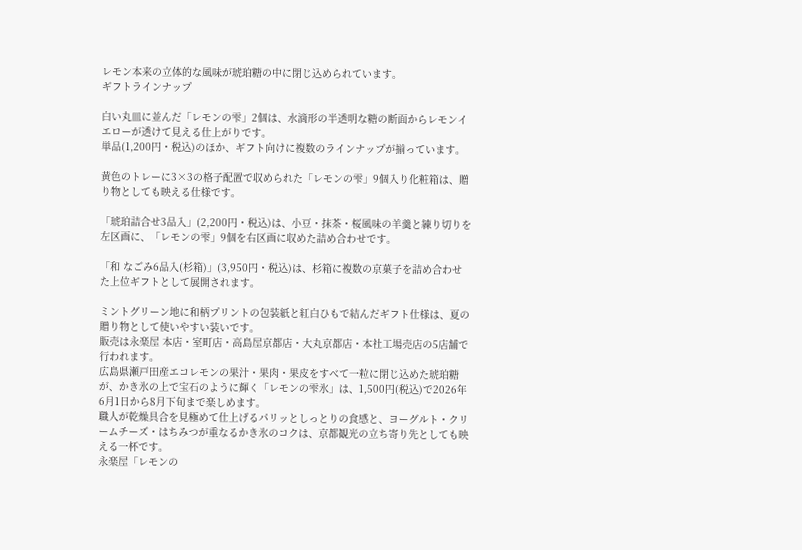レモン本来の立体的な風味が琥珀糖の中に閉じ込められています。
ギフトラインナップ

白い丸皿に並んだ「レモンの雫」2個は、水滴形の半透明な糖の断面からレモンイエローが透けて見える仕上がりです。
単品(1,200円・税込)のほか、ギフト向けに複数のラインナップが揃っています。

黄色のトレーに3×3の格子配置で収められた「レモンの雫」9個入り化粧箱は、贈り物としても映える仕様です。

「琥珀詰合せ3品入」(2,200円・税込)は、小豆・抹茶・桜風味の羊羹と練り切りを左区画に、「レモンの雫」9個を右区画に収めた詰め合わせです。

「和 なごみ6品入(杉箱)」(3,950円・税込)は、杉箱に複数の京菓子を詰め合わせた上位ギフトとして展開されます。

ミントグリーン地に和柄プリントの包装紙と紅白ひもで結んだギフト仕様は、夏の贈り物として使いやすい装いです。
販売は永楽屋 本店・室町店・高島屋京都店・大丸京都店・本社工場売店の5店舗で行われます。
広島県瀬戸田産エコレモンの果汁・果肉・果皮をすべて一粒に閉じ込めた琥珀糖が、かき氷の上で宝石のように輝く「レモンの雫氷」は、1,500円(税込)で2026年6月1日から8月下旬まで楽しめます。
職人が乾燥具合を見極めて仕上げるパリッとしっとりの食感と、ヨーグルト・クリームチーズ・はちみつが重なるかき氷のコクは、京都観光の立ち寄り先としても映える一杯です。
永楽屋「レモンの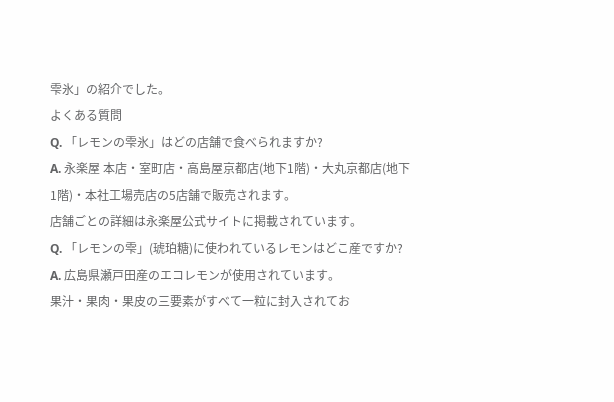雫氷」の紹介でした。
よくある質問
Q. 「レモンの雫氷」はどの店舗で食べられますか?
A. 永楽屋 本店・室町店・高島屋京都店(地下1階)・大丸京都店(地下1階)・本社工場売店の5店舗で販売されます。
店舗ごとの詳細は永楽屋公式サイトに掲載されています。
Q. 「レモンの雫」(琥珀糖)に使われているレモンはどこ産ですか?
A. 広島県瀬戸田産のエコレモンが使用されています。
果汁・果肉・果皮の三要素がすべて一粒に封入されてお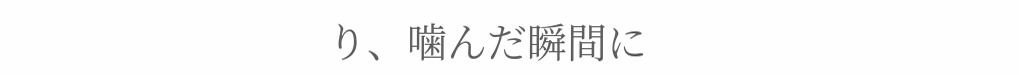り、噛んだ瞬間に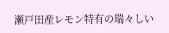瀬戸田産レモン特有の瑞々しい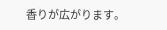香りが広がります。